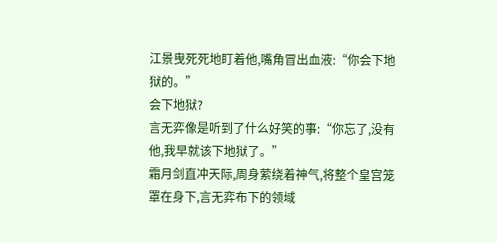江景曳死死地盯着他,嘴角冒出血液:“你会下地狱的。”
会下地狱?
言无弈像是听到了什么好笑的事:“你忘了,没有他,我早就该下地狱了。”
霜月剑直冲天际,周身萦绕着神气,将整个皇宫笼罩在身下,言无弈布下的领域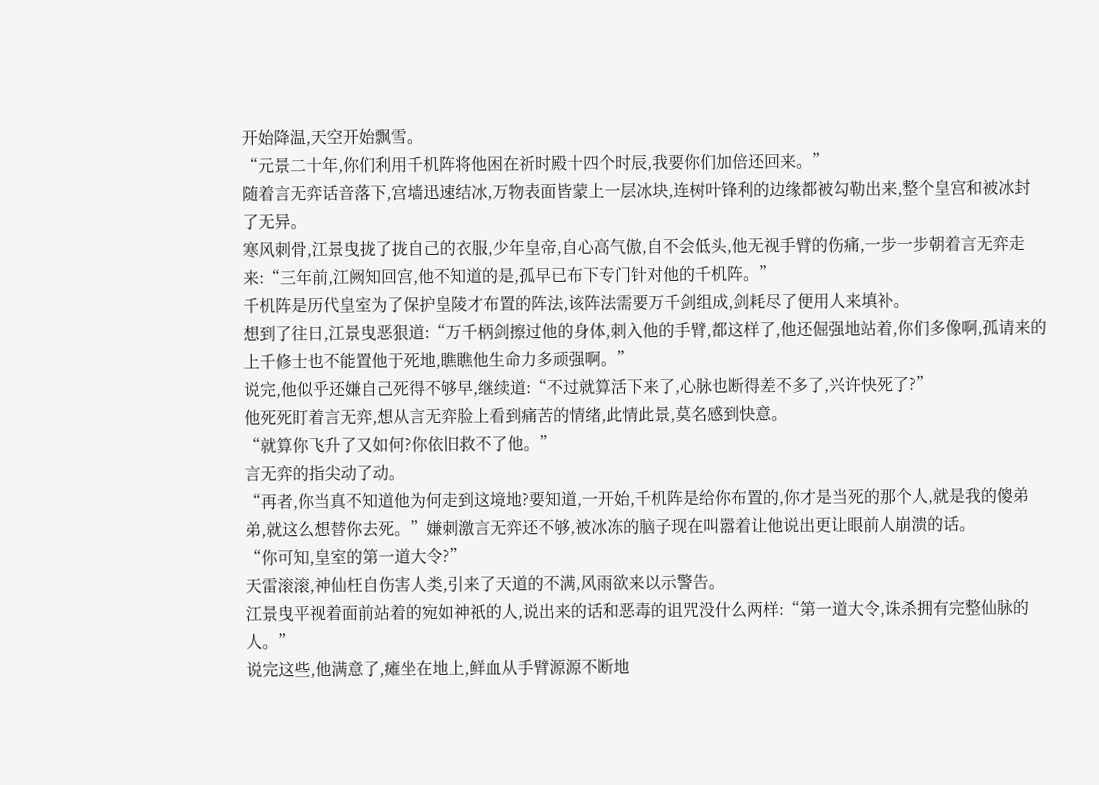开始降温,天空开始飘雪。
“元景二十年,你们利用千机阵将他困在祈时殿十四个时辰,我要你们加倍还回来。”
随着言无弈话音落下,宫墙迅速结冰,万物表面皆蒙上一层冰块,连树叶锋利的边缘都被勾勒出来,整个皇宫和被冰封了无异。
寒风刺骨,江景曳拢了拢自己的衣服,少年皇帝,自心高气傲,自不会低头,他无视手臂的伤痛,一步一步朝着言无弈走来:“三年前,江阙知回宫,他不知道的是,孤早已布下专门针对他的千机阵。”
千机阵是历代皇室为了保护皇陵才布置的阵法,该阵法需要万千剑组成,剑耗尽了便用人来填补。
想到了往日,江景曳恶狠道:“万千柄剑擦过他的身体,刺入他的手臂,都这样了,他还倔强地站着,你们多像啊,孤请来的上千修士也不能置他于死地,瞧瞧他生命力多顽强啊。”
说完,他似乎还嫌自己死得不够早,继续道:“不过就算活下来了,心脉也断得差不多了,兴许快死了?”
他死死盯着言无弈,想从言无弈脸上看到痛苦的情绪,此情此景,莫名感到快意。
“就算你飞升了又如何?你依旧救不了他。”
言无弈的指尖动了动。
“再者,你当真不知道他为何走到这境地?要知道,一开始,千机阵是给你布置的,你才是当死的那个人,就是我的傻弟弟,就这么想替你去死。”嫌刺激言无弈还不够,被冰冻的脑子现在叫嚣着让他说出更让眼前人崩溃的话。
“你可知,皇室的第一道大令?”
天雷滚滚,神仙枉自伤害人类,引来了天道的不满,风雨欲来以示警告。
江景曳平视着面前站着的宛如神祇的人,说出来的话和恶毒的诅咒没什么两样:“第一道大令,诛杀拥有完整仙脉的人。”
说完这些,他满意了,瘫坐在地上,鲜血从手臂源源不断地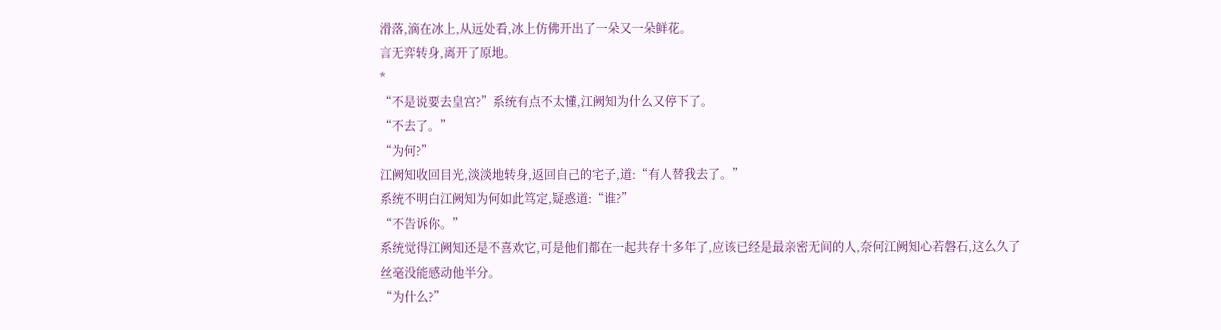滑落,滴在冰上,从远处看,冰上仿佛开出了一朵又一朵鲜花。
言无弈转身,离开了原地。
*
“不是说要去皇宫?”系统有点不太懂,江阙知为什么又停下了。
“不去了。”
“为何?”
江阙知收回目光,淡淡地转身,返回自己的宅子,道:“有人替我去了。”
系统不明白江阙知为何如此笃定,疑惑道:“谁?”
“不告诉你。”
系统觉得江阙知还是不喜欢它,可是他们都在一起共存十多年了,应该已经是最亲密无间的人,奈何江阙知心若磐石,这么久了丝毫没能感动他半分。
“为什么?”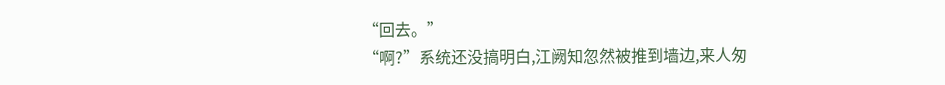“回去。”
“啊?”系统还没搞明白,江阙知忽然被推到墙边,来人匆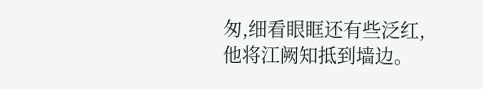匆,细看眼眶还有些泛红,他将江阙知抵到墙边。